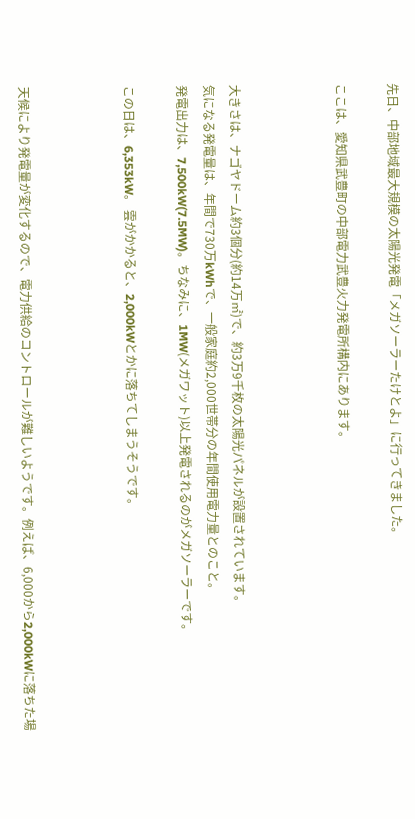先日、中部地域最大規模の太陽光発電「メガソーラーたけとよ」に行ってきました。

ここは、愛知県武豊町の中部電力武豊火力発電所構内にあります。



大きさは、ナゴヤドーム約3個分(約14万㎡)で、約3万9千枚の太陽光パネルが設置されています。
気になる発電量は、年間で730万kWhで、一般家庭約2,000世帯分の年間使用電力量とのこと。
発電出力は、7,500kW(7.5MW)。ちなみに、1MW(メガワット)以上発電されるのがメガソーラーです。

この日は、6,353kW。 雲がかかると、2,000kWとかに落ちてしまうそうです。



天候により発電量が変化するので、電力供給のコントロールが難しいようです。例えば、6,000から2,000kWに落ちた場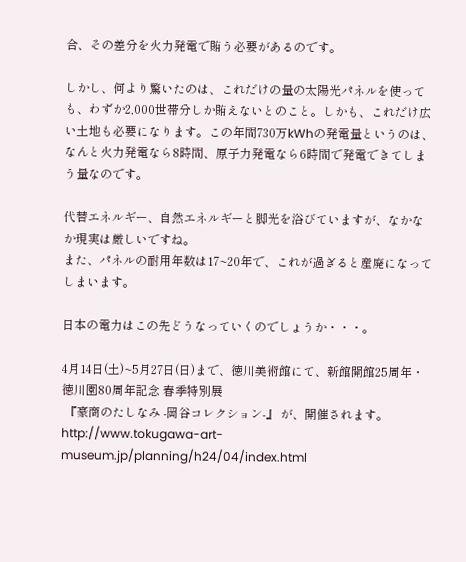合、その差分を火力発電で賄う必要があるのです。

しかし、何より驚いたのは、これだけの量の太陽光パネルを使っても、わずか2,000世帯分しか賄えないとのこと。しかも、これだけ広い土地も必要になります。この年間730万kWhの発電量というのは、なんと火力発電なら8時間、原子力発電なら6時間で発電できてしまう量なのです。

代替エネルギー、自然エネルギーと脚光を浴びていますが、なかなか現実は厳しいですね。
また、パネルの耐用年数は17~20年で、これが過ぎると産廃になってしまいます。

日本の電力はこの先どうなっていくのでしょうか・・・。

4月14日(土)~5月27日(日)まで、徳川美術館にて、新館開館25周年・徳川園80周年記念 春季特別展
 『豪商のたしなみ -岡谷コレクション-』 が、開催されます。
http://www.tokugawa-art-museum.jp/planning/h24/04/index.html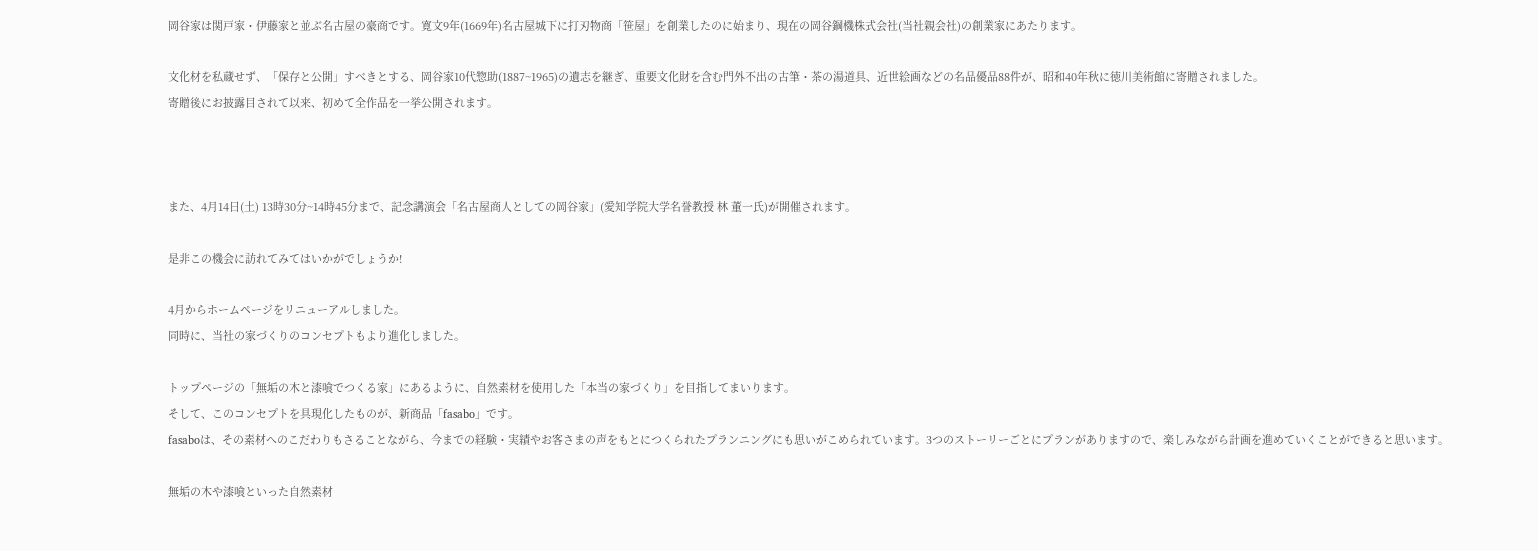岡谷家は関戸家・伊藤家と並ぶ名古屋の豪商です。寛文9年(1669年)名古屋城下に打刃物商「笹屋」を創業したのに始まり、現在の岡谷鋼機株式会社(当社親会社)の創業家にあたります。

文化材を私蔵せず、「保存と公開」すべきとする、岡谷家10代惣助(1887~1965)の遺志を継ぎ、重要文化財を含む門外不出の古筆・茶の湯道具、近世絵画などの名品優品88件が、昭和40年秋に徳川美術館に寄贈されました。
寄贈後にお披露目されて以来、初めて全作品を一挙公開されます。



また、4月14日(土) 13時30分~14時45分まで、記念講演会「名古屋商人としての岡谷家」(愛知学院大学名誉教授 林 董一氏)が開催されます。

是非この機会に訪れてみてはいかがでしょうか!

4月からホームページをリニューアルしました。
同時に、当社の家づくりのコンセプトもより進化しました。

トップページの「無垢の木と漆喰でつくる家」にあるように、自然素材を使用した「本当の家づくり」を目指してまいります。
そして、このコンセプトを具現化したものが、新商品「fasabo」です。
fasaboは、その素材へのこだわりもさることながら、今までの経験・実績やお客さまの声をもとにつくられたプランニングにも思いがこめられています。3つのストーリーごとにプランがありますので、楽しみながら計画を進めていくことができると思います。

無垢の木や漆喰といった自然素材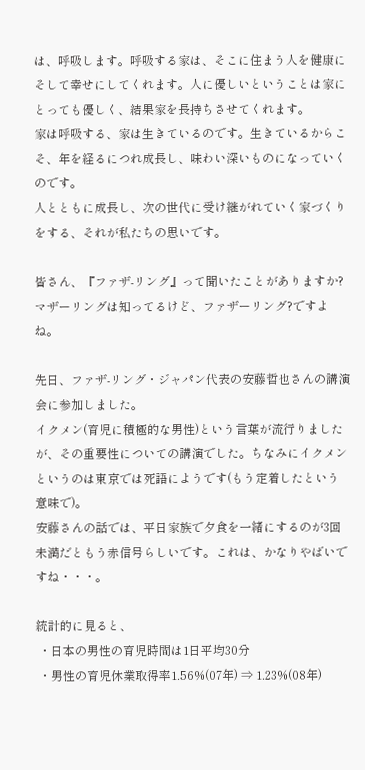は、呼吸します。呼吸する家は、そこに住まう人を健康にそして幸せにしてくれます。人に優しいということは家にとっても優しく、結果家を長持ちさせてくれます。
家は呼吸する、家は生きているのです。生きているからこそ、年を経るにつれ成長し、味わい深いものになっていくのです。
人とともに成長し、次の世代に受け継がれていく家づくりをする、それが私たちの思いです。

皆さん、『ファザ-リング』って聞いたことがありますか?
マザーリングは知ってるけど、ファザーリング?ですよね。

先日、ファザ-リング・ジャパン代表の安藤哲也さんの講演会に参加しました。
イクメン(育児に積極的な男性)という言葉が流行りましたが、その重要性についての講演でした。ちなみにイクメンというのは東京では死語にようです(もう定着したという意味で)。
安藤さんの話では、平日家族で夕食を一緒にするのが3回未満だともう赤信号らしいです。これは、かなりやばいですね・・・。

統計的に見ると、
 ・日本の男性の育児時間は1日平均30分
 ・男性の育児休業取得率1.56%(07年) ⇒ 1.23%(08年)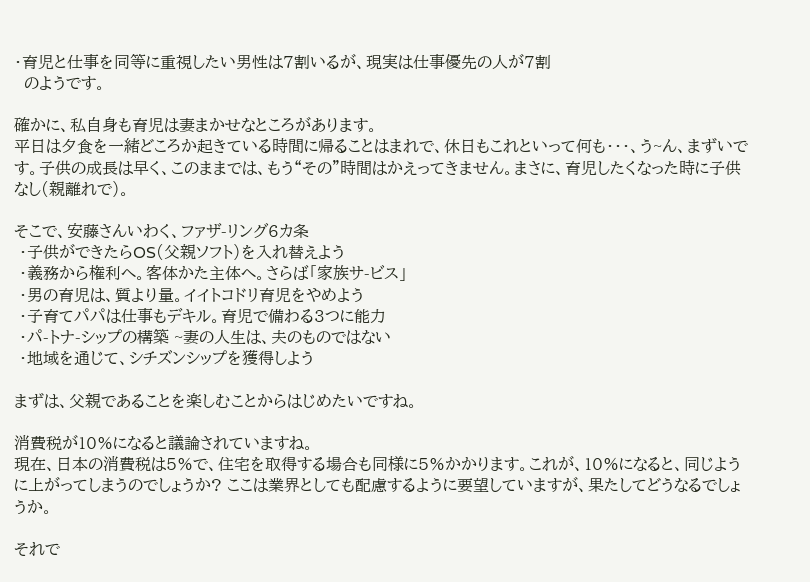・育児と仕事を同等に重視したい男性は7割いるが、現実は仕事優先の人が7割
  のようです。

確かに、私自身も育児は妻まかせなところがあります。
平日は夕食を一緒どころか起きている時間に帰ることはまれで、休日もこれといって何も・・・、う~ん、まずいです。子供の成長は早く、このままでは、もう“その”時間はかえってきません。まさに、育児したくなった時に子供なし(親離れで)。

そこで、安藤さんいわく、ファザ-リング6カ条
 ・子供ができたらOS(父親ソフト)を入れ替えよう
 ・義務から権利へ。客体かた主体へ。さらば「家族サ-ビス」
 ・男の育児は、質より量。イイトコドリ育児をやめよう
 ・子育てパパは仕事もデキル。育児で備わる3つに能力
 ・パ-トナ-シップの構築 ~妻の人生は、夫のものではない
 ・地域を通じて、シチズンシップを獲得しよう

まずは、父親であることを楽しむことからはじめたいですね。

消費税が10%になると議論されていますね。
現在、日本の消費税は5%で、住宅を取得する場合も同様に5%かかります。これが、10%になると、同じように上がってしまうのでしょうか? ここは業界としても配慮するように要望していますが、果たしてどうなるでしょうか。

それで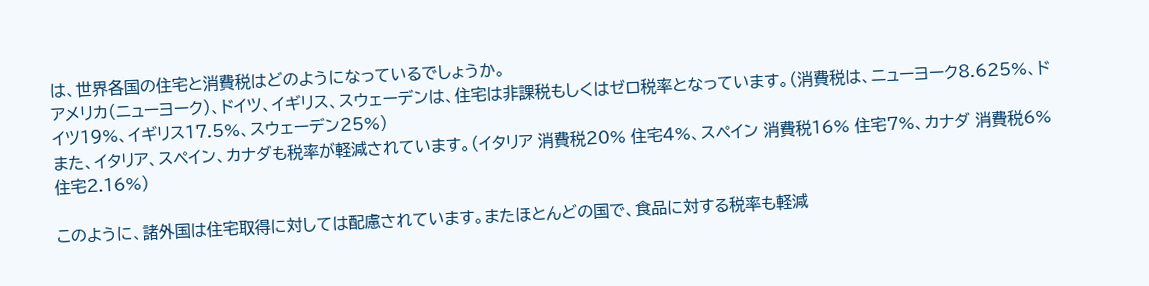は、世界各国の住宅と消費税はどのようになっているでしょうか。
アメリカ(ニューヨーク)、ドイツ、イギリス、スウェーデンは、住宅は非課税もしくはゼロ税率となっています。(消費税は、ニューヨーク8.625%、ドイツ19%、イギリス17.5%、スウェーデン25%)
また、イタリア、スペイン、カナダも税率が軽減されています。(イタリア 消費税20% 住宅4%、スペイン 消費税16% 住宅7%、カナダ 消費税6% 住宅2.16%)

このように、諸外国は住宅取得に対しては配慮されています。またほとんどの国で、食品に対する税率も軽減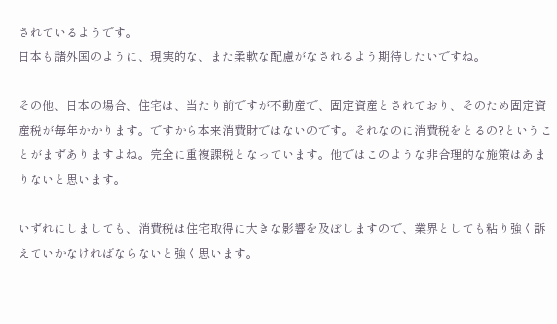されているようです。
日本も諸外国のように、現実的な、また柔軟な配慮がなされるよう期待したいですね。

その他、日本の場合、住宅は、当たり前ですが不動産で、固定資産とされており、そのため固定資産税が毎年かかります。ですから本来消費財ではないのです。それなのに消費税をとるの?ということがまずありますよね。完全に重複課税となっています。他ではこのような非合理的な施策はあまりないと思います。

いずれにしましても、消費税は住宅取得に大きな影響を及ぼしますので、業界としても粘り強く訴えていかなければならないと強く思います。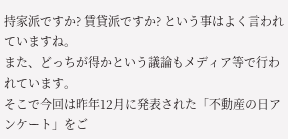持家派ですか? 賃貸派ですか? という事はよく言われていますね。
また、どっちが得かという議論もメディア等で行われています。
そこで今回は昨年12月に発表された「不動産の日アンケート」をご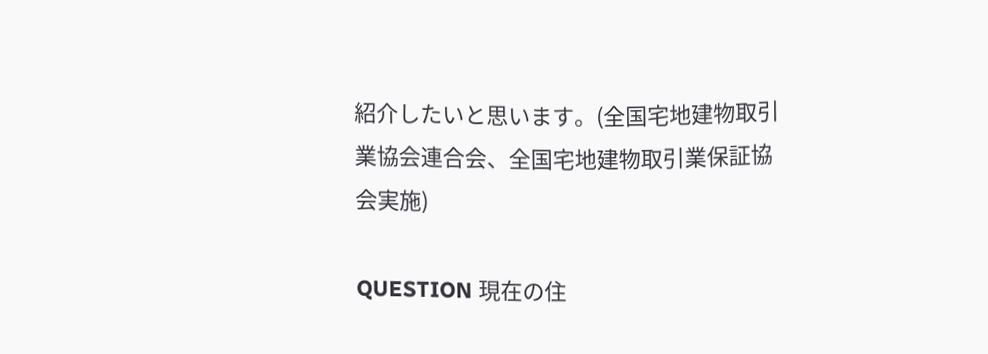紹介したいと思います。(全国宅地建物取引業協会連合会、全国宅地建物取引業保証協会実施)

QUESTION 現在の住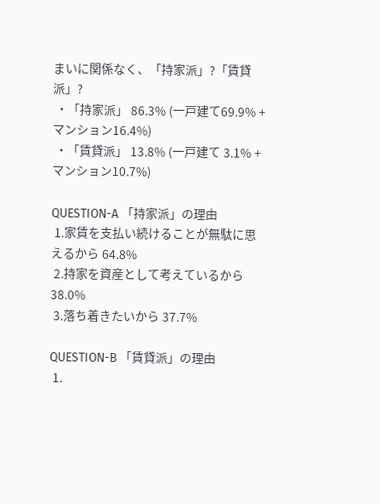まいに関係なく、「持家派」?「賃貸派」?
 ・「持家派」 86.3% (一戸建て69.9% + マンション16.4%)
 ・「賃貸派」 13.8% (一戸建て 3.1% + マンション10.7%)

QUESTION-A 「持家派」の理由
 1.家賃を支払い続けることが無駄に思えるから 64.8%
 2.持家を資産として考えているから 38.0%
 3.落ち着きたいから 37.7%

QUESTION-B 「賃貸派」の理由
 1.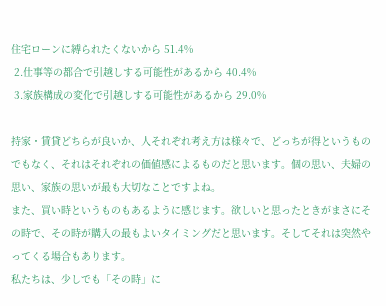住宅ローンに縛られたくないから 51.4%
 2.仕事等の都合で引越しする可能性があるから 40.4%
 3.家族構成の変化で引越しする可能性があるから 29.0%

持家・賃貸どちらが良いか、人それぞれ考え方は様々で、どっちが得というものでもなく、それはそれぞれの価値感によるものだと思います。個の思い、夫婦の思い、家族の思いが最も大切なことですよね。
また、買い時というものもあるように感じます。欲しいと思ったときがまさにその時で、その時が購入の最もよいタイミングだと思います。そしてそれは突然やってくる場合もあります。
私たちは、少しでも「その時」に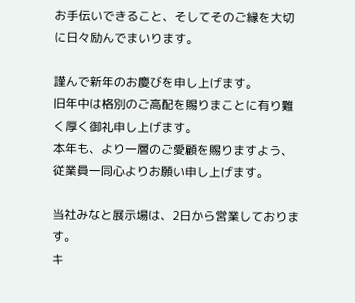お手伝いできること、そしてそのご縁を大切に日々励んでまいります。

謹んで新年のお慶びを申し上げます。
旧年中は格別のご高配を賜りまことに有り難く厚く御礼申し上げます。
本年も、より一層のご愛顧を賜りますよう、従業員一同心よりお願い申し上げます。

当社みなと展示場は、2日から営業しております。
キ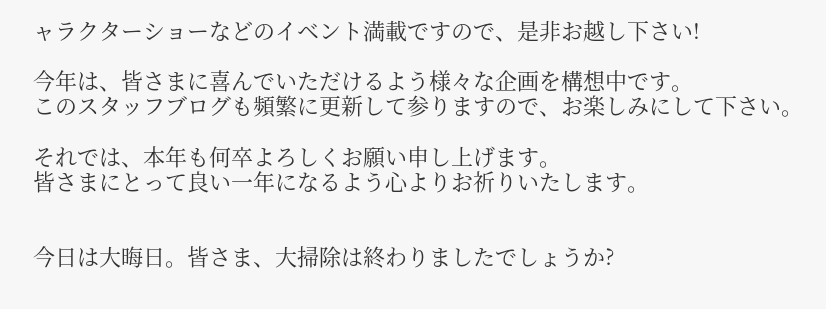ャラクターショーなどのイベント満載ですので、是非お越し下さい!

今年は、皆さまに喜んでいただけるよう様々な企画を構想中です。
このスタッフブログも頻繁に更新して参りますので、お楽しみにして下さい。

それでは、本年も何卒よろしくお願い申し上げます。
皆さまにとって良い一年になるよう心よりお祈りいたします。


今日は大晦日。皆さま、大掃除は終わりましたでしょうか?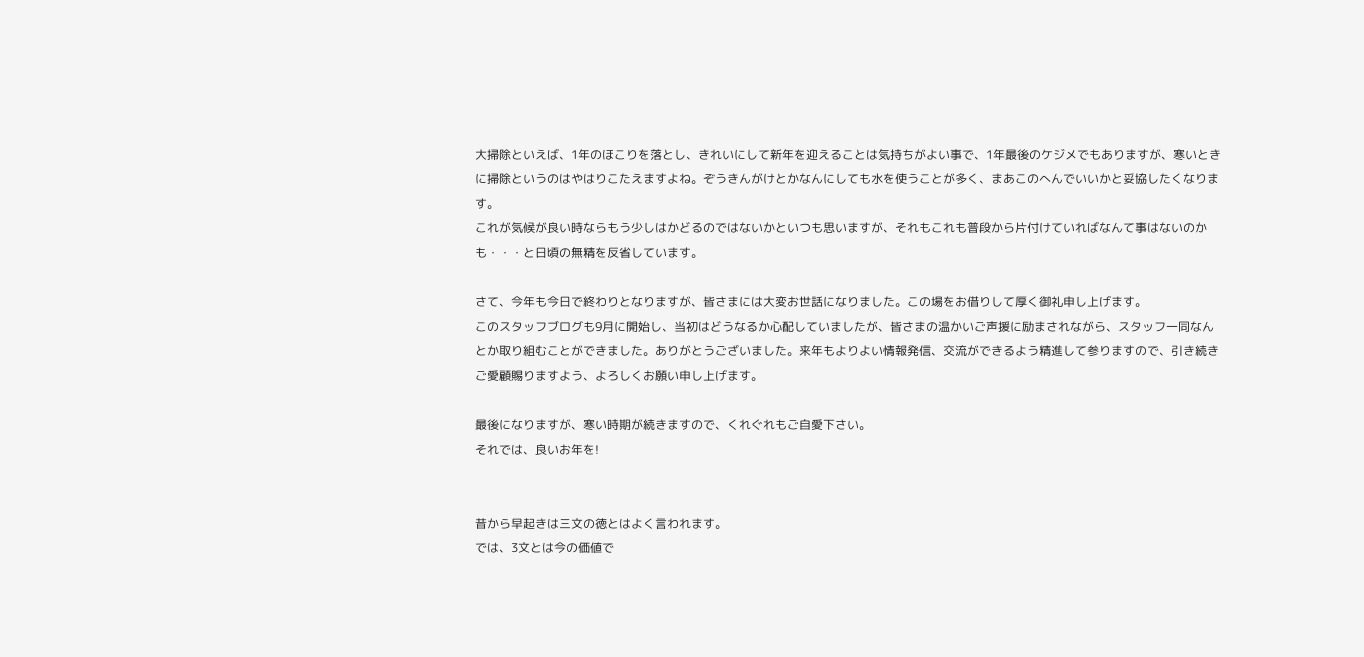大掃除といえば、1年のほこりを落とし、きれいにして新年を迎えることは気持ちがよい事で、1年最後のケジメでもありますが、寒いときに掃除というのはやはりこたえますよね。ぞうきんがけとかなんにしても水を使うことが多く、まあこのへんでいいかと妥協したくなります。
これが気候が良い時ならもう少しはかどるのではないかといつも思いますが、それもこれも普段から片付けていればなんて事はないのかも・・・と日頃の無精を反省しています。

さて、今年も今日で終わりとなりますが、皆さまには大変お世話になりました。この場をお借りして厚く御礼申し上げます。
このスタッフブログも9月に開始し、当初はどうなるか心配していましたが、皆さまの温かいご声援に励まされながら、スタッフ一同なんとか取り組むことができました。ありがとうございました。来年もよりよい情報発信、交流ができるよう精進して参りますので、引き続きご愛顧賜りますよう、よろしくお願い申し上げます。

最後になりますが、寒い時期が続きますので、くれぐれもご自愛下さい。
それでは、良いお年を!


昔から早起きは三文の徳とはよく言われます。
では、3文とは今の価値で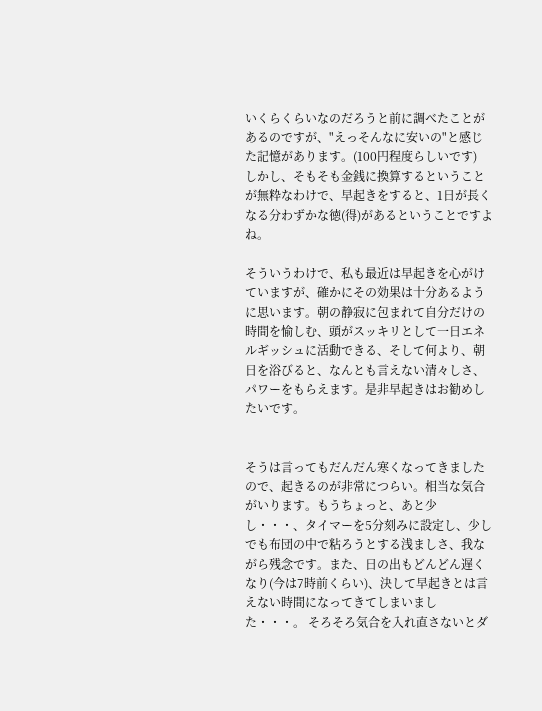いくらくらいなのだろうと前に調べたことがあるのですが、"えっそんなに安いの"と感じた記憶があります。(100円程度らしいです)
しかし、そもそも金銭に換算するということが無粋なわけで、早起きをすると、1日が長くなる分わずかな徳(得)があるということですよね。

そういうわけで、私も最近は早起きを心がけていますが、確かにその効果は十分あるように思います。朝の静寂に包まれて自分だけの時間を愉しむ、頭がスッキリとして一日エネルギッシュに活動できる、そして何より、朝日を浴びると、なんとも言えない清々しさ、パワーをもらえます。是非早起きはお勧めしたいです。


そうは言ってもだんだん寒くなってきましたので、起きるのが非常につらい。相当な気合がいります。もうちょっと、あと少し・・・、タイマーを5分刻みに設定し、少しでも布団の中で粘ろうとする浅ましさ、我ながら残念です。また、日の出もどんどん遅くなり(今は7時前くらい)、決して早起きとは言えない時間になってきてしまいました・・・。 そろそろ気合を入れ直さないとダ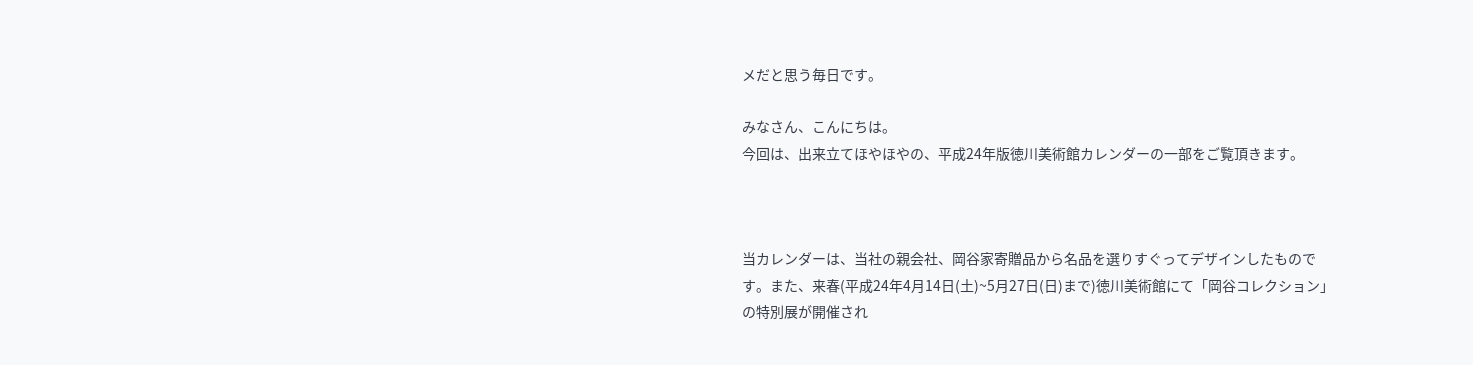メだと思う毎日です。

みなさん、こんにちは。
今回は、出来立てほやほやの、平成24年版徳川美術館カレンダーの一部をご覧頂きます。



当カレンダーは、当社の親会社、岡谷家寄贈品から名品を選りすぐってデザインしたものです。また、来春(平成24年4月14日(土)~5月27日(日)まで)徳川美術館にて「岡谷コレクション」の特別展が開催され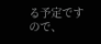る予定ですので、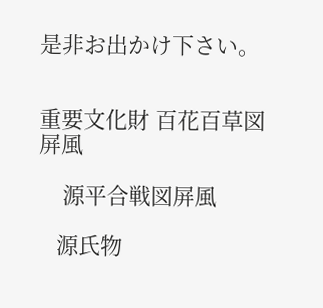是非お出かけ下さい。


重要文化財 百花百草図屏風

    源平合戦図屏風

   源氏物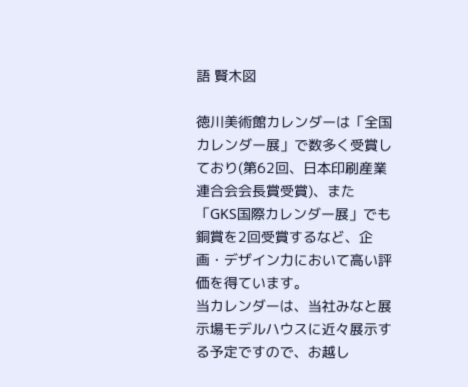語 賢木図

徳川美術館カレンダーは「全国カレンダー展」で数多く受賞しており(第62回、日本印刷産業連合会会長賞受賞)、また「GKS国際カレンダー展」でも銅賞を2回受賞するなど、企画・デザイン力において高い評価を得ています。
当カレンダーは、当社みなと展示場モデルハウスに近々展示する予定ですので、お越し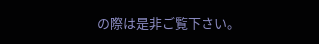の際は是非ご覧下さい。